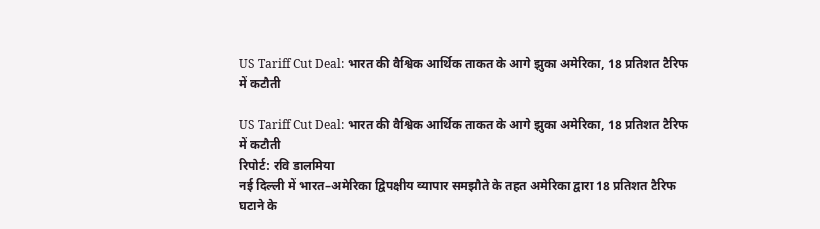US Tariff Cut Deal: भारत की वैश्विक आर्थिक ताकत के आगे झुका अमेरिका, 18 प्रतिशत टैरिफ में कटौती

US Tariff Cut Deal: भारत की वैश्विक आर्थिक ताकत के आगे झुका अमेरिका, 18 प्रतिशत टैरिफ में कटौती
रिपोर्ट: रवि डालमिया
नई दिल्ली में भारत–अमेरिका द्विपक्षीय व्यापार समझौते के तहत अमेरिका द्वारा 18 प्रतिशत टैरिफ घटाने के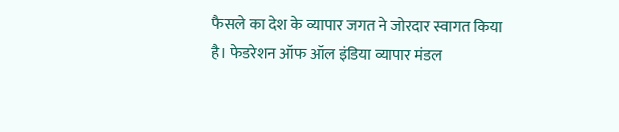फैसले का देश के व्यापार जगत ने जोरदार स्वागत किया है। फेडरेशन ऑफ ऑल इंडिया व्यापार मंडल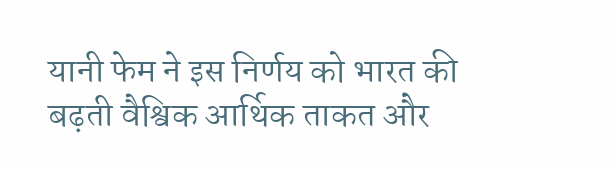यानी फेम ने इस निर्णय को भारत की बढ़ती वैश्विक आर्थिक ताकत और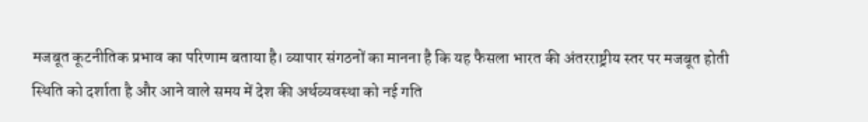मजबूत कूटनीतिक प्रभाव का परिणाम बताया है। व्यापार संगठनों का मानना है कि यह फैसला भारत की अंतरराष्ट्रीय स्तर पर मजबूत होती स्थिति को दर्शाता है और आने वाले समय में देश की अर्थव्यवस्था को नई गति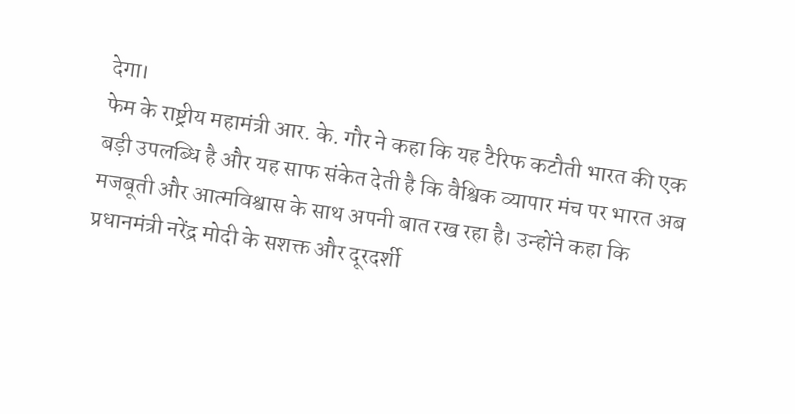देगा।
फेम के राष्ट्रीय महामंत्री आर. के. गौर ने कहा कि यह टैरिफ कटौती भारत की एक बड़ी उपलब्धि है और यह साफ संकेत देती है कि वैश्विक व्यापार मंच पर भारत अब मजबूती और आत्मविश्वास के साथ अपनी बात रख रहा है। उन्होंने कहा कि प्रधानमंत्री नरेंद्र मोदी के सशक्त और दूरदर्शी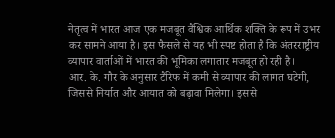नेतृत्व में भारत आज एक मजबूत वैश्विक आर्थिक शक्ति के रूप में उभर कर सामने आया है। इस फैसले से यह भी स्पष्ट होता है कि अंतरराष्ट्रीय व्यापार वार्ताओं में भारत की भूमिका लगातार मजबूत हो रही है।
आर. के. गौर के अनुसार टैरिफ में कमी से व्यापार की लागत घटेगी, जिससे निर्यात और आयात को बढ़ावा मिलेगा। इससे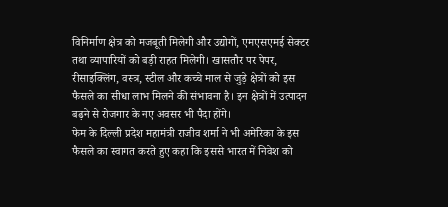विनिर्माण क्षेत्र को मजबूती मिलेगी और उद्योगों, एमएसएमई सेक्टर तथा व्यापारियों को बड़ी राहत मिलेगी। खासतौर पर पेपर, रीसाइक्लिंग, वस्त्र, स्टील और कच्चे माल से जुड़े क्षेत्रों को इस फैसले का सीधा लाभ मिलने की संभावना है। इन क्षेत्रों में उत्पादन बढ़ने से रोजगार के नए अवसर भी पैदा होंगे।
फेम के दिल्ली प्रदेश महामंत्री राजीव शर्मा ने भी अमेरिका के इस फैसले का स्वागत करते हुए कहा कि इससे भारत में निवेश को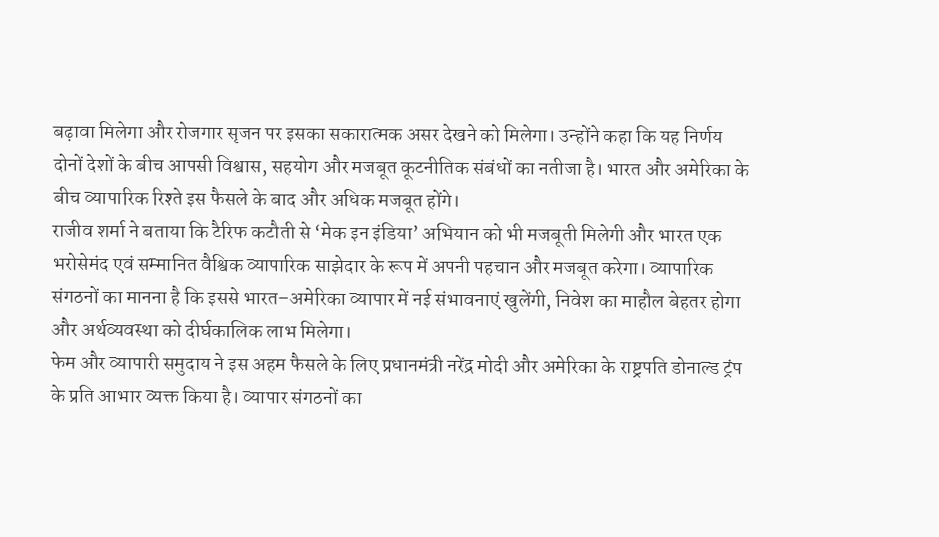बढ़ावा मिलेगा और रोजगार सृजन पर इसका सकारात्मक असर देखने को मिलेगा। उन्होंने कहा कि यह निर्णय दोनों देशों के बीच आपसी विश्वास, सहयोग और मजबूत कूटनीतिक संबंधों का नतीजा है। भारत और अमेरिका के बीच व्यापारिक रिश्ते इस फैसले के बाद और अधिक मजबूत होंगे।
राजीव शर्मा ने बताया कि टैरिफ कटौती से ‘मेक इन इंडिया’ अभियान को भी मजबूती मिलेगी और भारत एक भरोसेमंद एवं सम्मानित वैश्विक व्यापारिक साझेदार के रूप में अपनी पहचान और मजबूत करेगा। व्यापारिक संगठनों का मानना है कि इससे भारत–अमेरिका व्यापार में नई संभावनाएं खुलेंगी, निवेश का माहौल बेहतर होगा और अर्थव्यवस्था को दीर्घकालिक लाभ मिलेगा।
फेम और व्यापारी समुदाय ने इस अहम फैसले के लिए प्रधानमंत्री नरेंद्र मोदी और अमेरिका के राष्ट्रपति डोनाल्ड ट्रंप के प्रति आभार व्यक्त किया है। व्यापार संगठनों का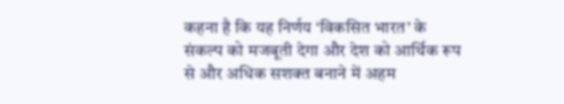कहना है कि यह निर्णय ‘विकसित भारत’ के संकल्प को मजबूती देगा और देश को आर्थिक रूप से और अधिक सशक्त बनाने में अहम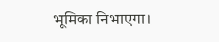भूमिका निभाएगा।